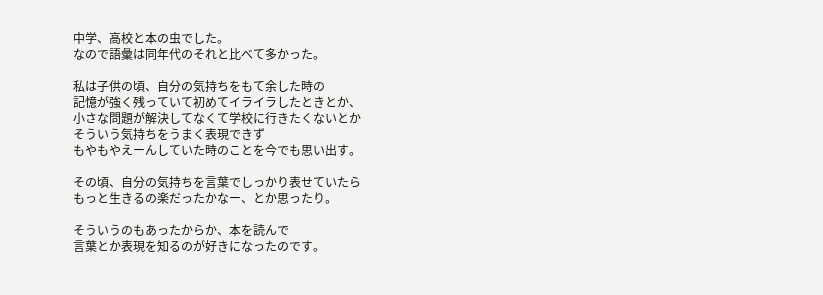中学、高校と本の虫でした。
なので語彙は同年代のそれと比べて多かった。

私は子供の頃、自分の気持ちをもて余した時の
記憶が強く残っていて初めてイライラしたときとか、
小さな問題が解決してなくて学校に行きたくないとか
そういう気持ちをうまく表現できず
もやもやえーんしていた時のことを今でも思い出す。

その頃、自分の気持ちを言葉でしっかり表せていたら
もっと生きるの楽だったかなー、とか思ったり。

そういうのもあったからか、本を読んで
言葉とか表現を知るのが好きになったのです。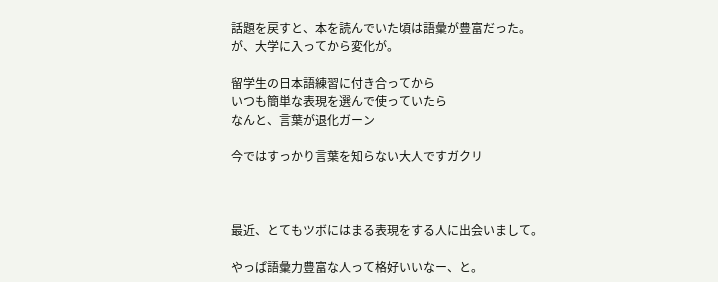話題を戻すと、本を読んでいた頃は語彙が豊富だった。
が、大学に入ってから変化が。

留学生の日本語練習に付き合ってから
いつも簡単な表現を選んで使っていたら
なんと、言葉が退化ガーン

今ではすっかり言葉を知らない大人ですガクリ



最近、とてもツボにはまる表現をする人に出会いまして。

やっぱ語彙力豊富な人って格好いいなー、と。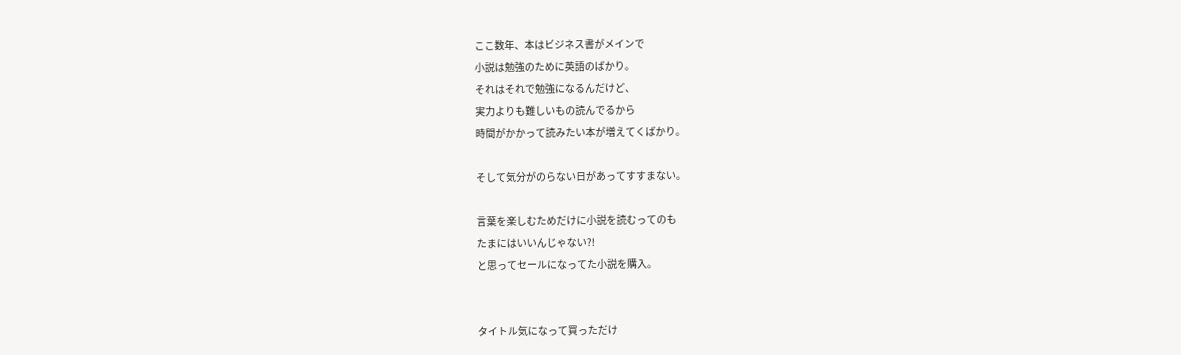ここ数年、本はビジネス書がメインで
小説は勉強のために英語のばかり。
それはそれで勉強になるんだけど、
実力よりも難しいもの読んでるから
時間がかかって読みたい本が増えてくばかり。

そして気分がのらない日があってすすまない。

言葉を楽しむためだけに小説を読むってのも
たまにはいいんじゃない?!
と思ってセールになってた小説を購入。


タイトル気になって買っただけ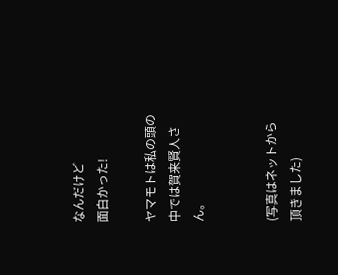なんだけど
面白かった!

ヤマモトは私の頭の中では賀来賢人さん。


(写真はネットから頂きました)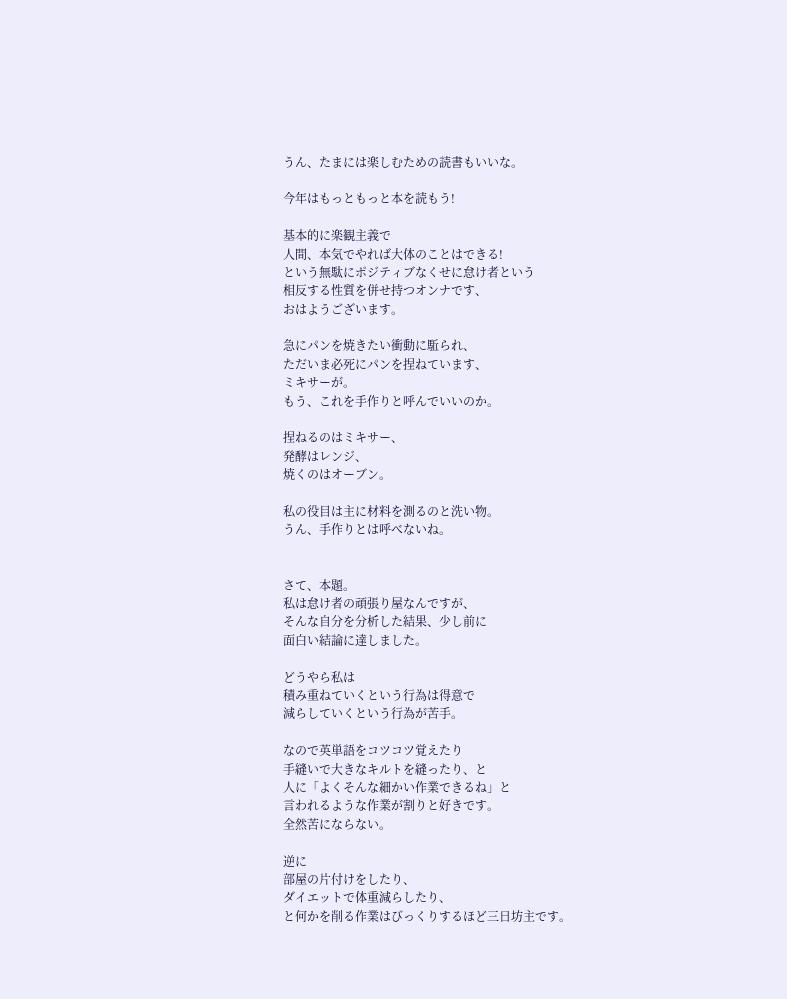うん、たまには楽しむための読書もいいな。

今年はもっともっと本を読もう!

基本的に楽観主義で
人間、本気でやれば大体のことはできる!
という無駄にポジティブなくせに怠け者という
相反する性質を併せ持つオンナです、
おはようございます。

急にパンを焼きたい衝動に駈られ、
ただいま必死にパンを捏ねています、
ミキサーが。
もう、これを手作りと呼んでいいのか。

捏ねるのはミキサー、
発酵はレンジ、
焼くのはオーブン。

私の役目は主に材料を測るのと洗い物。
うん、手作りとは呼べないね。


さて、本題。
私は怠け者の頑張り屋なんですが、
そんな自分を分析した結果、少し前に
面白い結論に達しました。

どうやら私は
積み重ねていくという行為は得意で
減らしていくという行為が苦手。

なので英単語をコツコツ覚えたり
手縫いで大きなキルトを縫ったり、と
人に「よくそんな細かい作業できるね」と
言われるような作業が割りと好きです。
全然苦にならない。

逆に
部屋の片付けをしたり、
ダイエットで体重減らしたり、
と何かを削る作業はびっくりするほど三日坊主です。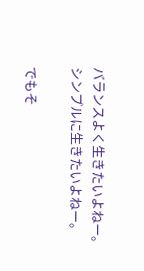バランスよく生きたいよねー。
シンプルに生きたいよねー。

でもそ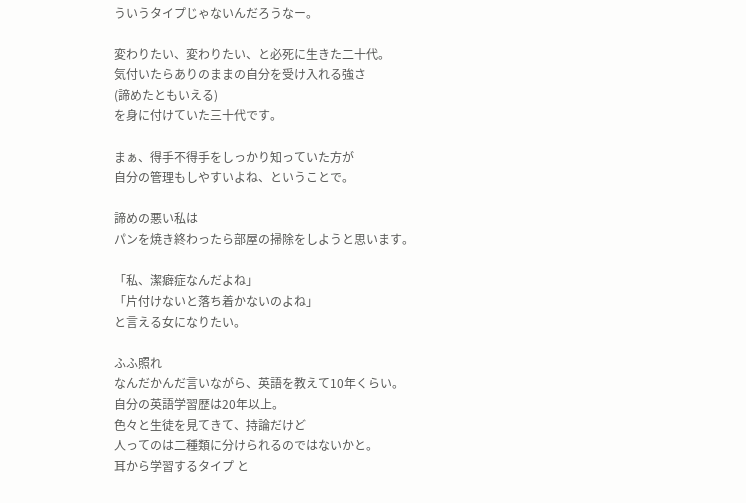ういうタイプじゃないんだろうなー。

変わりたい、変わりたい、と必死に生きた二十代。
気付いたらありのままの自分を受け入れる強さ
(諦めたともいえる)
を身に付けていた三十代です。

まぁ、得手不得手をしっかり知っていた方が
自分の管理もしやすいよね、ということで。

諦めの悪い私は
パンを焼き終わったら部屋の掃除をしようと思います。

「私、潔癖症なんだよね」
「片付けないと落ち着かないのよね」
と言える女になりたい。

ふふ照れ
なんだかんだ言いながら、英語を教えて10年くらい。
自分の英語学習歴は20年以上。
色々と生徒を見てきて、持論だけど
人ってのは二種類に分けられるのではないかと。
耳から学習するタイプ と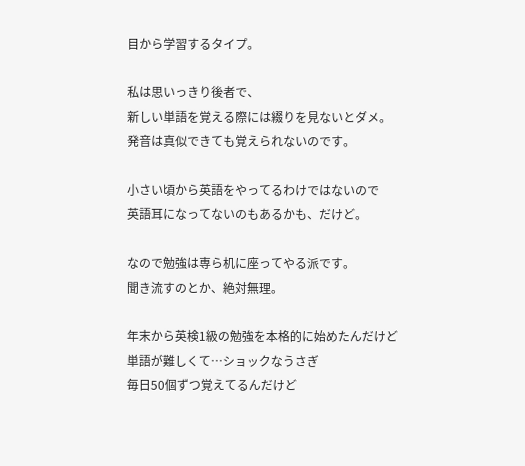目から学習するタイプ。

私は思いっきり後者で、
新しい単語を覚える際には綴りを見ないとダメ。
発音は真似できても覚えられないのです。

小さい頃から英語をやってるわけではないので
英語耳になってないのもあるかも、だけど。

なので勉強は専ら机に座ってやる派です。
聞き流すのとか、絶対無理。

年末から英検1級の勉強を本格的に始めたんだけど
単語が難しくて…ショックなうさぎ
毎日50個ずつ覚えてるんだけど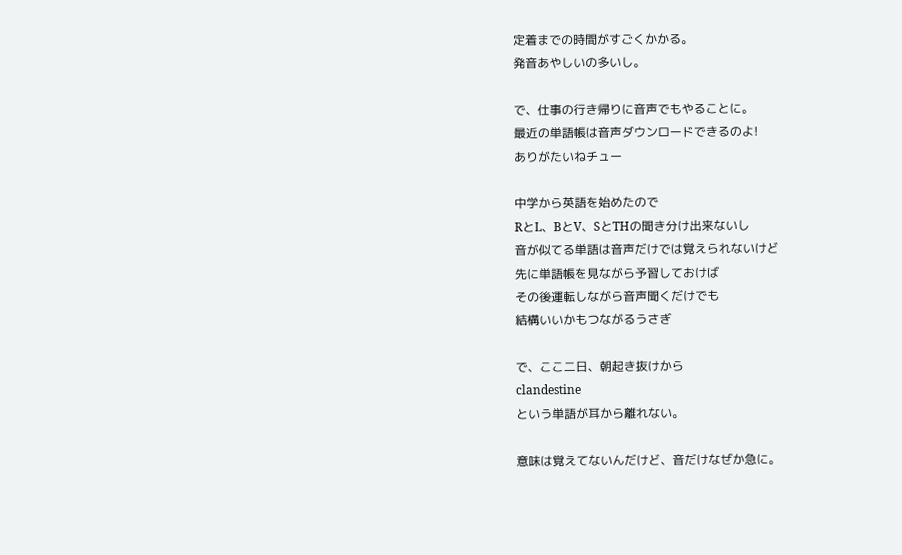定着までの時間がすごくかかる。
発音あやしいの多いし。

で、仕事の行き帰りに音声でもやることに。
最近の単語帳は音声ダウンロードできるのよ!
ありがたいねチュー

中学から英語を始めたので
RとL、BとV、SとTHの聞き分け出来ないし
音が似てる単語は音声だけでは覚えられないけど
先に単語帳を見ながら予習しておけば
その後運転しながら音声聞くだけでも
結構いいかもつながるうさぎ

で、ここ二日、朝起き抜けから
clandestine
という単語が耳から離れない。

意味は覚えてないんだけど、音だけなぜか急に。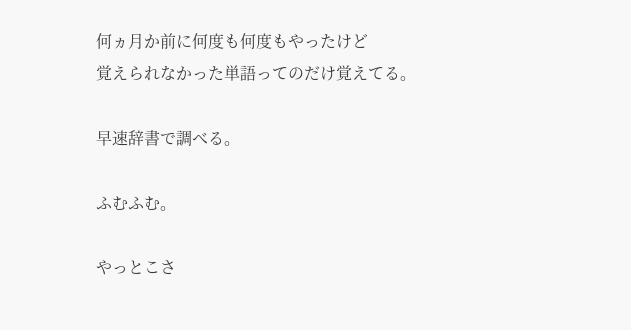何ヵ月か前に何度も何度もやったけど
覚えられなかった単語ってのだけ覚えてる。

早速辞書で調べる。

ふむふむ。

やっとこさ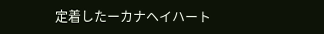定着したーカナヘイハート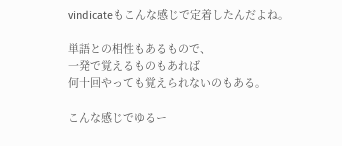vindicateもこんな感じで定着したんだよね。

単語との相性もあるもので、
一発で覚えるものもあれば
何十回やっても覚えられないのもある。

こんな感じでゆるー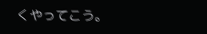くやってこう。